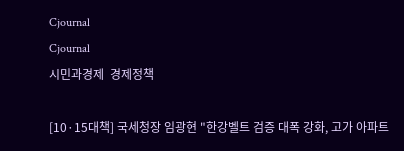Cjournal
Cjournal
시민과경제  경제정책

[10·15대책] 국세청장 임광현 "한강벨트 검증 대폭 강화, 고가 아파트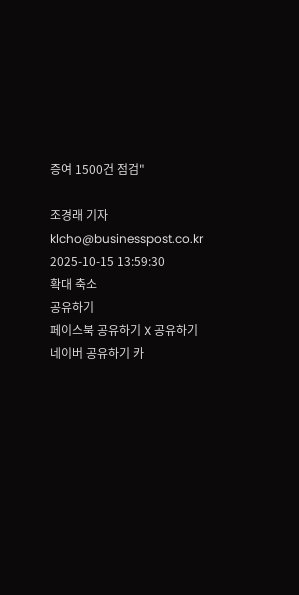증여 1500건 점검"

조경래 기자 klcho@businesspost.co.kr 2025-10-15 13:59:30
확대 축소
공유하기
페이스북 공유하기 X 공유하기 네이버 공유하기 카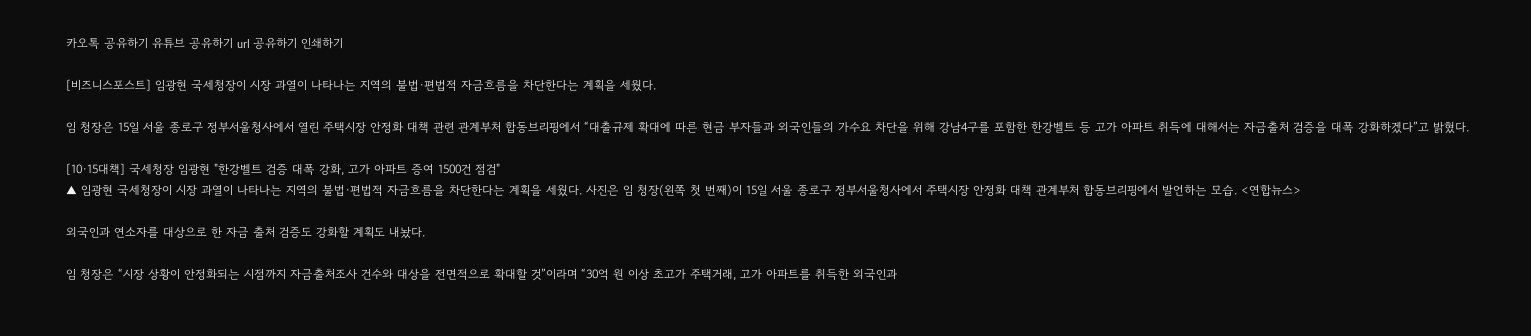카오톡 공유하기 유튜브 공유하기 url 공유하기 인쇄하기

[비즈니스포스트] 임광현 국세청장이 시장 과열이 나타나는 지역의 불법·편법적 자금흐름을 차단한다는 계획을 세웠다.

임 청장은 15일 서울 종로구 정부서울청사에서 열린 주택시장 안정화 대책 관련 관계부처 합동브리핑에서 “대출규제 확대에 따른 현금 부자들과 외국인들의 가수요 차단을 위해 강남4구를 포함한 한강벨트 등 고가 아파트 취득에 대해서는 자금출처 검증을 대폭 강화하겠다”고 밝혔다.

[10·15대책] 국세청장 임광현 "한강벨트 검증 대폭 강화, 고가 아파트 증여 1500건 점검"
▲ 임광현 국세청장이 시장 과열이 나타나는 지역의 불법·편법적 자금흐름을 차단한다는 계획을 세웠다. 사진은 임 청장(왼쪽 첫 번째)이 15일 서울 종로구 정부서울청사에서 주택시장 안정화 대책 관계부처 합동브리핑에서 발언하는 모습. <연합뉴스>

외국인과 연소자를 대상으로 한 자금 출처 검증도 강화할 계획도 내놨다.

임 청장은 “시장 상황이 안정화되는 시점까지 자금출처조사 건수와 대상을 전면적으로 확대할 것”이라며 “30억 원 이상 초고가 주택거래, 고가 아파트를 취득한 외국인과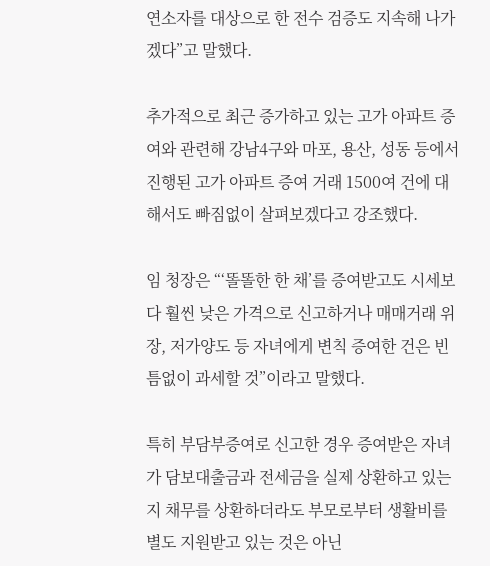연소자를 대상으로 한 전수 검증도 지속해 나가겠다”고 말했다.

추가적으로 최근 증가하고 있는 고가 아파트 증여와 관련해 강남4구와 마포, 용산, 성동 등에서 진행된 고가 아파트 증여 거래 1500여 건에 대해서도 빠짐없이 살펴보겠다고 강조했다.

임 청장은 “‘똘똘한 한 채’를 증여받고도 시세보다 훨씬 낮은 가격으로 신고하거나 매매거래 위장, 저가양도 등 자녀에게 변칙 증여한 건은 빈틈없이 과세할 것”이라고 말했다.

특히 부담부증여로 신고한 경우 증여받은 자녀가 담보대출금과 전세금을 실제 상환하고 있는지 채무를 상환하더라도 부모로부터 생활비를 별도 지원받고 있는 것은 아닌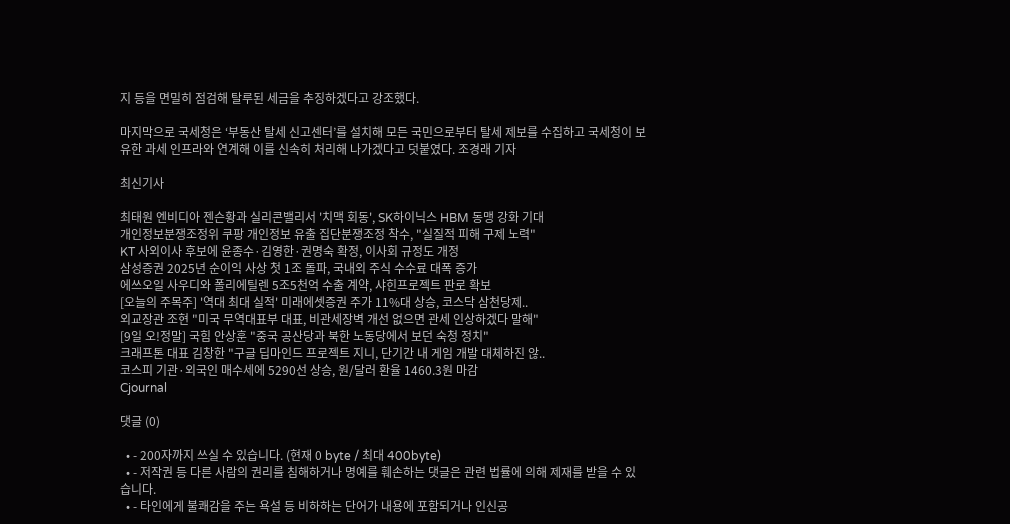지 등을 면밀히 점검해 탈루된 세금을 추징하겠다고 강조했다.

마지막으로 국세청은 ‘부동산 탈세 신고센터’를 설치해 모든 국민으로부터 탈세 제보를 수집하고 국세청이 보유한 과세 인프라와 연계해 이를 신속히 처리해 나가겠다고 덧붙였다. 조경래 기자

최신기사

최태원 엔비디아 젠슨황과 실리콘밸리서 '치맥 회동', SK하이닉스 HBM 동맹 강화 기대
개인정보분쟁조정위 쿠팡 개인정보 유출 집단분쟁조정 착수, "실질적 피해 구제 노력"
KT 사외이사 후보에 윤종수·김영한·권명숙 확정, 이사회 규정도 개정
삼성증권 2025년 순이익 사상 첫 1조 돌파, 국내외 주식 수수료 대폭 증가
에쓰오일 사우디와 폴리에틸렌 5조5천억 수출 계약, 샤힌프로젝트 판로 확보
[오늘의 주목주] '역대 최대 실적' 미래에셋증권 주가 11%대 상승, 코스닥 삼천당제..
외교장관 조현 "미국 무역대표부 대표, 비관세장벽 개선 없으면 관세 인상하겠다 말해"
[9일 오!정말] 국힘 안상훈 "중국 공산당과 북한 노동당에서 보던 숙청 정치"
크래프톤 대표 김창한 "구글 딥마인드 프로젝트 지니, 단기간 내 게임 개발 대체하진 않..
코스피 기관·외국인 매수세에 5290선 상승, 원/달러 환율 1460.3원 마감
Cjournal

댓글 (0)

  • - 200자까지 쓰실 수 있습니다. (현재 0 byte / 최대 400byte)
  • - 저작권 등 다른 사람의 권리를 침해하거나 명예를 훼손하는 댓글은 관련 법률에 의해 제재를 받을 수 있습니다.
  • - 타인에게 불쾌감을 주는 욕설 등 비하하는 단어가 내용에 포함되거나 인신공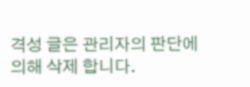격성 글은 관리자의 판단에 의해 삭제 합니다.